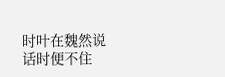时叶在魏然说话时便不住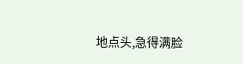地点头,急得满脸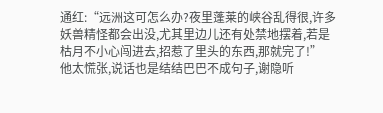通红:“远洲这可怎么办?夜里蓬莱的峡谷乱得很,许多妖兽精怪都会出没,尤其里边儿还有处禁地摆着,若是枯月不小心闯进去,招惹了里头的东西,那就完了!”
他太慌张,说话也是结结巴巴不成句子,谢隐听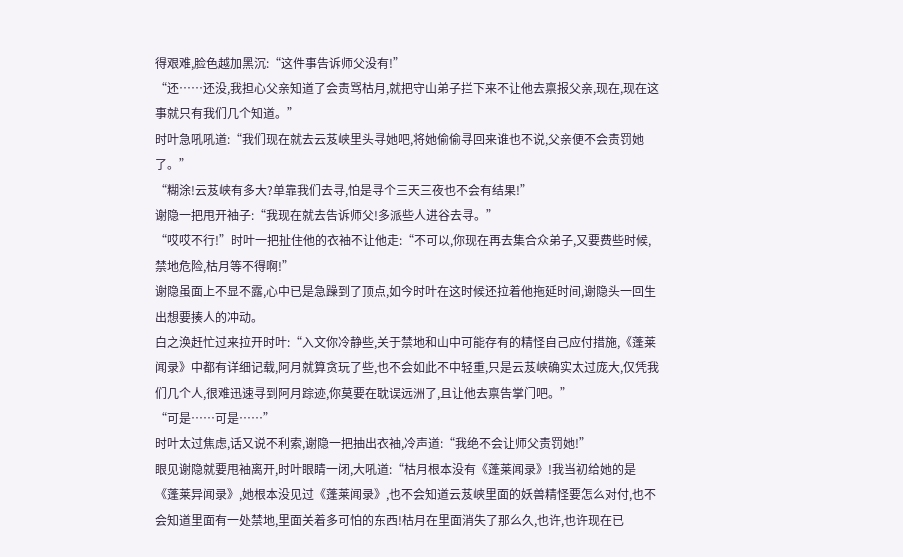得艰难,脸色越加黑沉:“这件事告诉师父没有!”
“还……还没,我担心父亲知道了会责骂枯月,就把守山弟子拦下来不让他去禀报父亲,现在,现在这事就只有我们几个知道。”
时叶急吼吼道:“我们现在就去云芨峡里头寻她吧,将她偷偷寻回来谁也不说,父亲便不会责罚她了。”
“糊涂!云芨峡有多大?单靠我们去寻,怕是寻个三天三夜也不会有结果!”
谢隐一把甩开袖子:“我现在就去告诉师父!多派些人进谷去寻。”
“哎哎不行!”时叶一把扯住他的衣袖不让他走:“不可以,你现在再去集合众弟子,又要费些时候,禁地危险,枯月等不得啊!”
谢隐虽面上不显不露,心中已是急躁到了顶点,如今时叶在这时候还拉着他拖延时间,谢隐头一回生出想要揍人的冲动。
白之涣赶忙过来拉开时叶:“入文你冷静些,关于禁地和山中可能存有的精怪自己应付措施,《蓬莱闻录》中都有详细记载,阿月就算贪玩了些,也不会如此不中轻重,只是云芨峡确实太过庞大,仅凭我们几个人,很难迅速寻到阿月踪迹,你莫要在耽误远洲了,且让他去禀告掌门吧。”
“可是……可是……”
时叶太过焦虑,话又说不利索,谢隐一把抽出衣袖,冷声道:“我绝不会让师父责罚她!”
眼见谢隐就要甩袖离开,时叶眼睛一闭,大吼道:“枯月根本没有《蓬莱闻录》!我当初给她的是《蓬莱异闻录》,她根本没见过《蓬莱闻录》,也不会知道云芨峡里面的妖兽精怪要怎么对付,也不会知道里面有一处禁地,里面关着多可怕的东西!枯月在里面消失了那么久,也许,也许现在已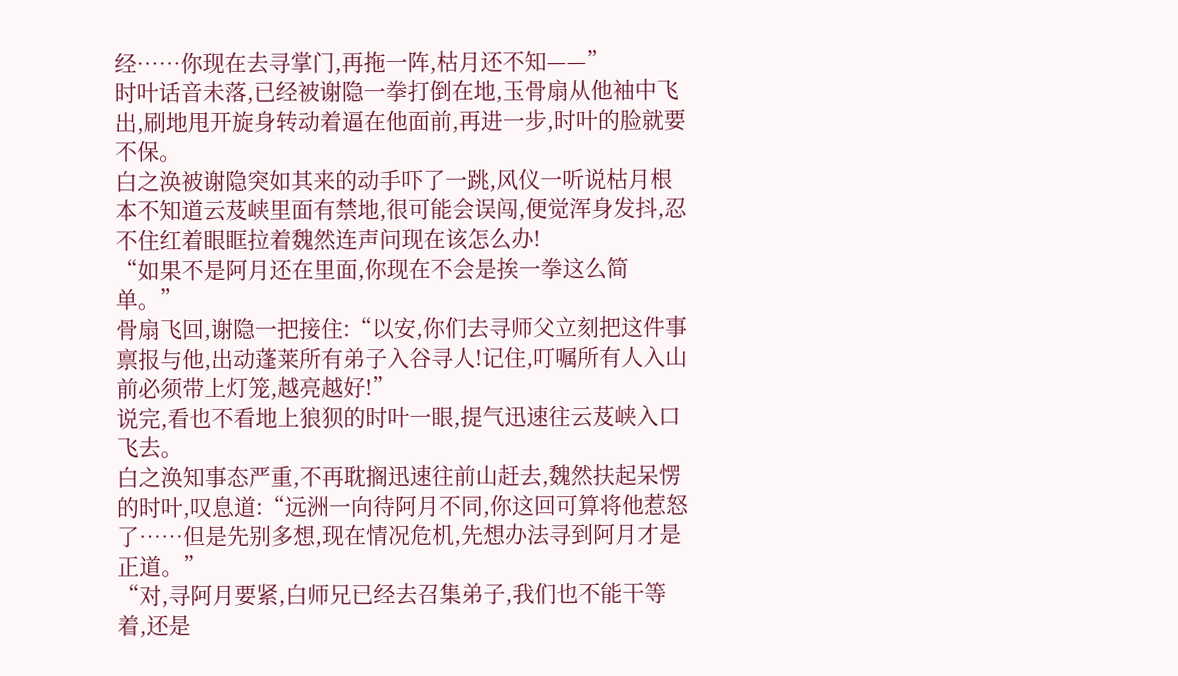经……你现在去寻掌门,再拖一阵,枯月还不知——”
时叶话音未落,已经被谢隐一拳打倒在地,玉骨扇从他袖中飞出,刷地甩开旋身转动着逼在他面前,再进一步,时叶的脸就要不保。
白之涣被谢隐突如其来的动手吓了一跳,风仪一听说枯月根本不知道云芨峡里面有禁地,很可能会误闯,便觉浑身发抖,忍不住红着眼眶拉着魏然连声问现在该怎么办!
“如果不是阿月还在里面,你现在不会是挨一拳这么简单。”
骨扇飞回,谢隐一把接住:“以安,你们去寻师父立刻把这件事禀报与他,出动蓬莱所有弟子入谷寻人!记住,叮嘱所有人入山前必须带上灯笼,越亮越好!”
说完,看也不看地上狼狈的时叶一眼,提气迅速往云芨峡入口飞去。
白之涣知事态严重,不再耽搁迅速往前山赶去,魏然扶起呆愣的时叶,叹息道:“远洲一向待阿月不同,你这回可算将他惹怒了……但是先别多想,现在情况危机,先想办法寻到阿月才是正道。”
“对,寻阿月要紧,白师兄已经去召集弟子,我们也不能干等着,还是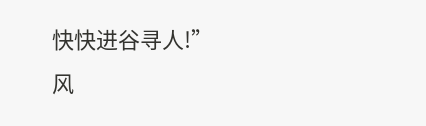快快进谷寻人!”
风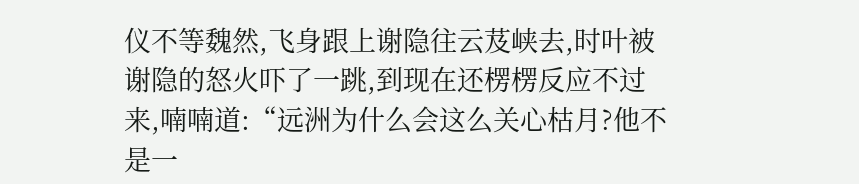仪不等魏然,飞身跟上谢隐往云芨峡去,时叶被谢隐的怒火吓了一跳,到现在还楞楞反应不过来,喃喃道:“远洲为什么会这么关心枯月?他不是一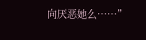向厌恶她么……”